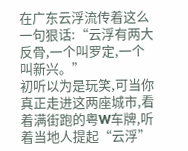在广东云浮流传着这么一句狠话:“云浮有两大反骨,一个叫罗定,一个叫新兴。”
初听以为是玩笑,可当你真正走进这两座城市,看着满街跑的粤W车牌,听着当地人提起“云浮”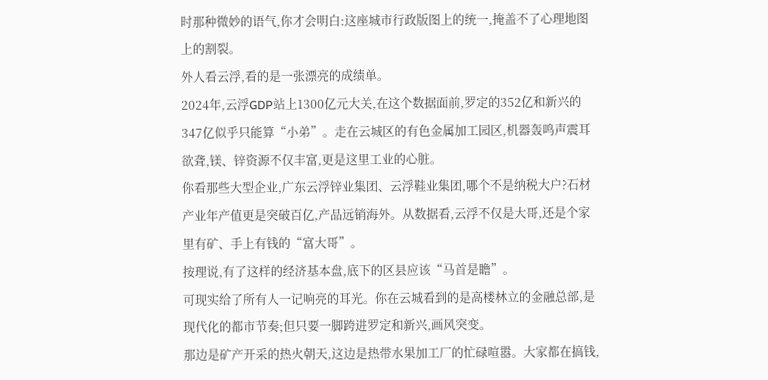时那种微妙的语气,你才会明白:这座城市行政版图上的统一,掩盖不了心理地图上的割裂。
外人看云浮,看的是一张漂亮的成绩单。
2024年,云浮GDP站上1300亿元大关,在这个数据面前,罗定的352亿和新兴的347亿似乎只能算“小弟”。走在云城区的有色金属加工园区,机器轰鸣声震耳欲聋,镁、锌资源不仅丰富,更是这里工业的心脏。
你看那些大型企业,广东云浮锌业集团、云浮鞋业集团,哪个不是纳税大户?石材产业年产值更是突破百亿,产品远销海外。从数据看,云浮不仅是大哥,还是个家里有矿、手上有钱的“富大哥”。
按理说,有了这样的经济基本盘,底下的区县应该“马首是瞻”。
可现实给了所有人一记响亮的耳光。你在云城看到的是高楼林立的金融总部,是现代化的都市节奏;但只要一脚跨进罗定和新兴,画风突变。
那边是矿产开采的热火朝天,这边是热带水果加工厂的忙碌喧嚣。大家都在搞钱,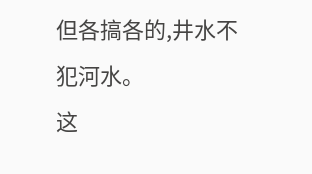但各搞各的,井水不犯河水。
这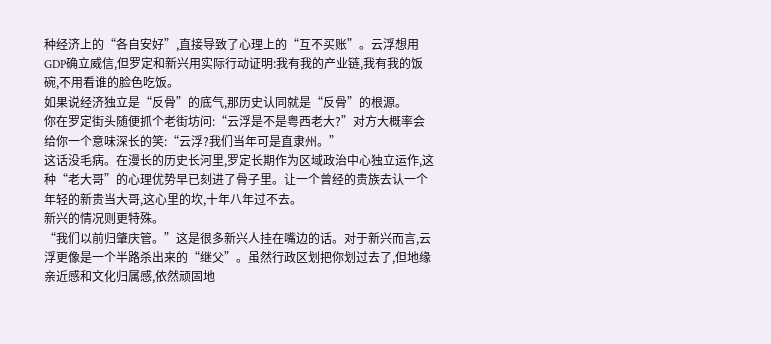种经济上的“各自安好”,直接导致了心理上的“互不买账”。云浮想用GDP确立威信,但罗定和新兴用实际行动证明:我有我的产业链,我有我的饭碗,不用看谁的脸色吃饭。
如果说经济独立是“反骨”的底气,那历史认同就是“反骨”的根源。
你在罗定街头随便抓个老街坊问:“云浮是不是粤西老大?”对方大概率会给你一个意味深长的笑:“云浮?我们当年可是直隶州。”
这话没毛病。在漫长的历史长河里,罗定长期作为区域政治中心独立运作,这种“老大哥”的心理优势早已刻进了骨子里。让一个曾经的贵族去认一个年轻的新贵当大哥,这心里的坎,十年八年过不去。
新兴的情况则更特殊。
“我们以前归肇庆管。”这是很多新兴人挂在嘴边的话。对于新兴而言,云浮更像是一个半路杀出来的“继父”。虽然行政区划把你划过去了,但地缘亲近感和文化归属感,依然顽固地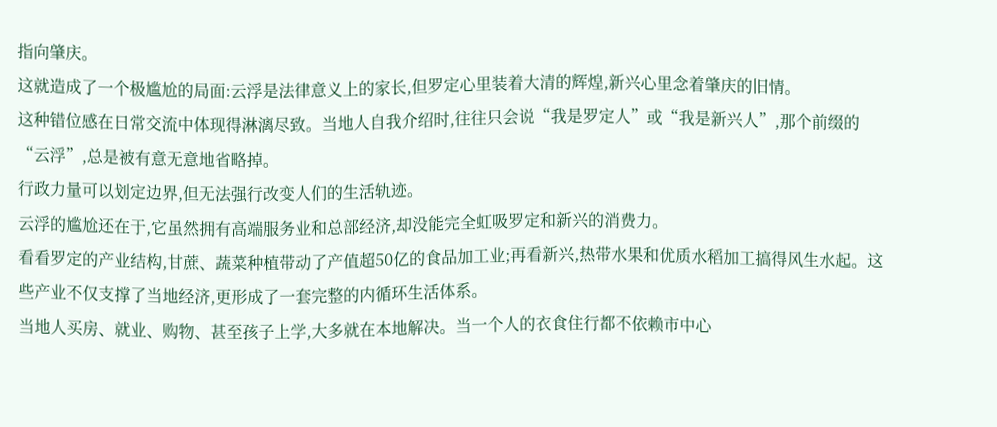指向肇庆。
这就造成了一个极尴尬的局面:云浮是法律意义上的家长,但罗定心里装着大清的辉煌,新兴心里念着肇庆的旧情。
这种错位感在日常交流中体现得淋漓尽致。当地人自我介绍时,往往只会说“我是罗定人”或“我是新兴人”,那个前缀的“云浮”,总是被有意无意地省略掉。
行政力量可以划定边界,但无法强行改变人们的生活轨迹。
云浮的尴尬还在于,它虽然拥有高端服务业和总部经济,却没能完全虹吸罗定和新兴的消费力。
看看罗定的产业结构,甘蔗、蔬菜种植带动了产值超50亿的食品加工业;再看新兴,热带水果和优质水稻加工搞得风生水起。这些产业不仅支撑了当地经济,更形成了一套完整的内循环生活体系。
当地人买房、就业、购物、甚至孩子上学,大多就在本地解决。当一个人的衣食住行都不依赖市中心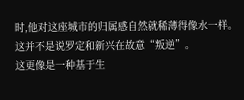时,他对这座城市的归属感自然就稀薄得像水一样。
这并不是说罗定和新兴在故意“叛逆”。
这更像是一种基于生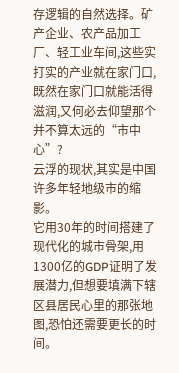存逻辑的自然选择。矿产企业、农产品加工厂、轻工业车间,这些实打实的产业就在家门口,既然在家门口就能活得滋润,又何必去仰望那个并不算太远的“市中心”?
云浮的现状,其实是中国许多年轻地级市的缩影。
它用30年的时间搭建了现代化的城市骨架,用1300亿的GDP证明了发展潜力,但想要填满下辖区县居民心里的那张地图,恐怕还需要更长的时间。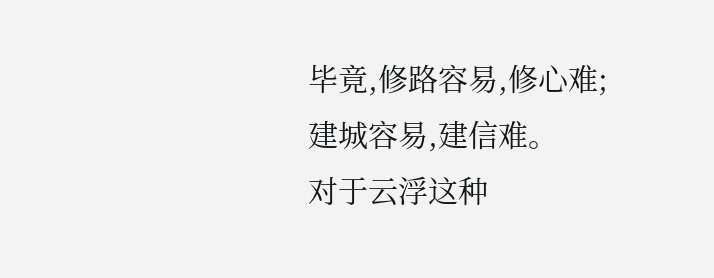毕竟,修路容易,修心难;建城容易,建信难。
对于云浮这种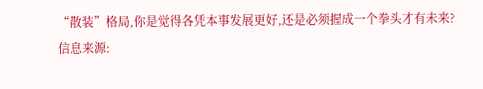“散装”格局,你是觉得各凭本事发展更好,还是必须握成一个拳头才有未来?
信息来源: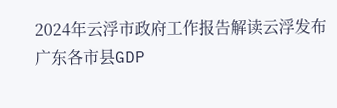2024年云浮市政府工作报告解读云浮发布
广东各市县GDP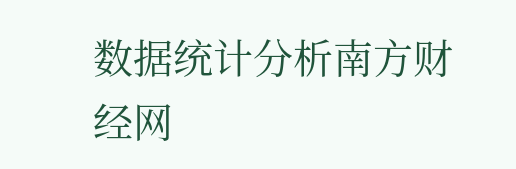数据统计分析南方财经网